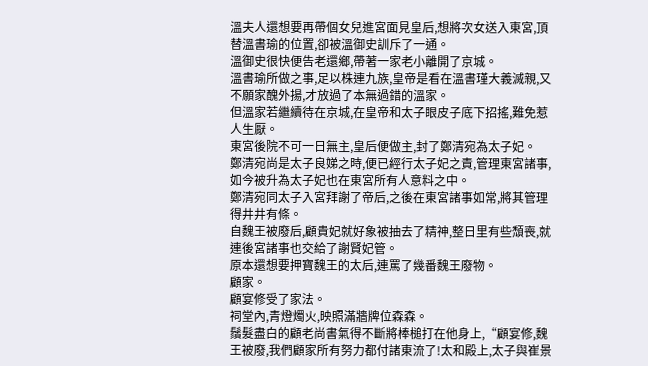溫夫人還想要再帶個女兒進宮面見皇后,想將次女送入東宮,頂替溫書瑜的位置,卻被溫御史訓斥了一通。
溫御史很快便告老還鄉,帶著一家老小離開了京城。
溫書瑜所做之事,足以株連九族,皇帝是看在溫書瑾大義滅親,又不願家醜外揚,才放過了本無過錯的溫家。
但溫家若繼續待在京城,在皇帝和太子眼皮子底下招搖,難免惹人生厭。
東宮後院不可一日無主,皇后便做主,封了鄭清宛為太子妃。
鄭清宛尚是太子良娣之時,便已經行太子妃之責,管理東宮諸事,如今被升為太子妃也在東宮所有人意料之中。
鄭清宛同太子入宮拜謝了帝后,之後在東宮諸事如常,將其管理得井井有條。
自魏王被廢后,顧貴妃就好象被抽去了精神,整日里有些頹喪,就連後宮諸事也交給了謝賢妃管。
原本還想要押寶魏王的太后,連罵了幾番魏王廢物。
顧家。
顧宴修受了家法。
祠堂內,青燈燭火,映照滿牆牌位森森。
鬚髮盡白的顧老尚書氣得不斷將棒槌打在他身上,“顧宴修,魏王被廢,我們顧家所有努力都付諸東流了!太和殿上,太子與崔景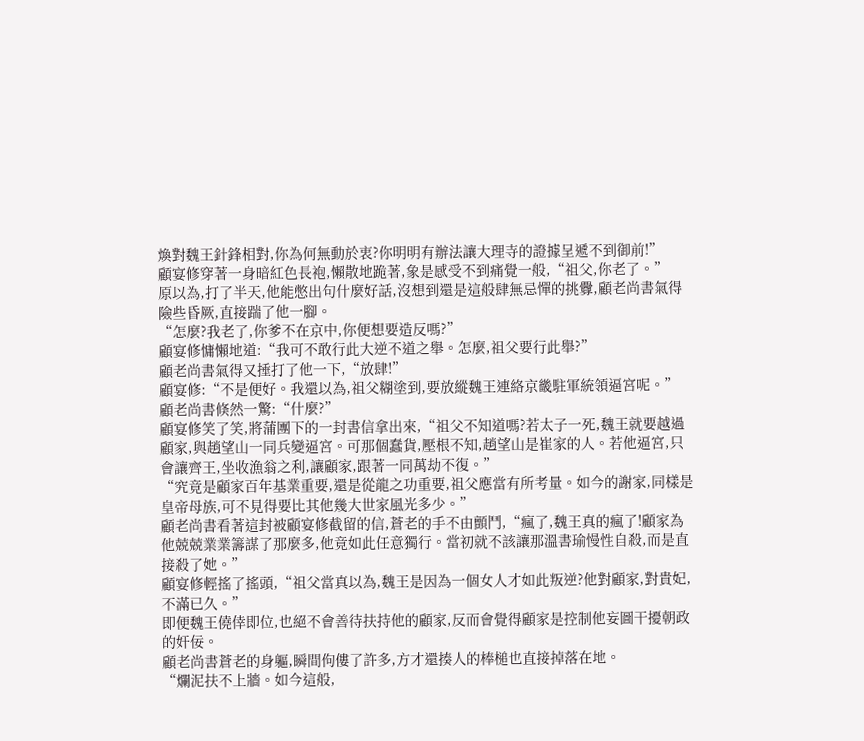煥對魏王針鋒相對,你為何無動於衷?你明明有辦法讓大理寺的證據呈遞不到御前!”
顧宴修穿著一身暗紅色長袍,懶散地跪著,象是感受不到痛覺一般,“祖父,你老了。”
原以為,打了半天,他能憋出句什麼好話,沒想到還是這般肆無忌憚的挑釁,顧老尚書氣得險些昏厥,直接踹了他一腳。
“怎麼?我老了,你爹不在京中,你便想要造反嗎?”
顧宴修慵懶地道:“我可不敢行此大逆不道之舉。怎麼,祖父要行此舉?”
顧老尚書氣得又捶打了他一下,“放肆!”
顧宴修:“不是便好。我還以為,祖父糊塗到,要放縱魏王連絡京畿駐軍統領逼宮呢。”
顧老尚書倏然一驚:“什麼?”
顧宴修笑了笑,將蒲團下的一封書信拿出來,“祖父不知道嗎?若太子一死,魏王就要越過顧家,與趙望山一同兵變逼宮。可那個蠢貨,壓根不知,趙望山是崔家的人。若他逼宮,只會讓齊王,坐收漁翁之利,讓顧家,跟著一同萬劫不復。”
“究竟是顧家百年基業重要,還是從龍之功重要,祖父應當有所考量。如今的謝家,同樣是皇帝母族,可不見得要比其他幾大世家風光多少。”
顧老尚書看著這封被顧宴修截留的信,蒼老的手不由顫鬥,“瘋了,魏王真的瘋了!顧家為他兢兢業業籌謀了那麼多,他竟如此任意獨行。當初就不該讓那溫書瑜慢性自殺,而是直接殺了她。”
顧宴修輕搖了搖頭,“祖父當真以為,魏王是因為一個女人才如此叛逆?他對顧家,對貴妃,不滿已久。”
即便魏王僥倖即位,也絕不會善待扶持他的顧家,反而會覺得顧家是控制他妄圖干擾朝政的奸佞。
顧老尚書蒼老的身軀,瞬間佝僂了許多,方才還揍人的棒槌也直接掉落在地。
“爛泥扶不上牆。如今這般,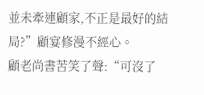並未牽連顧家,不正是最好的結局?”顧宴修漫不經心。
顧老尚書苦笑了聲:“可沒了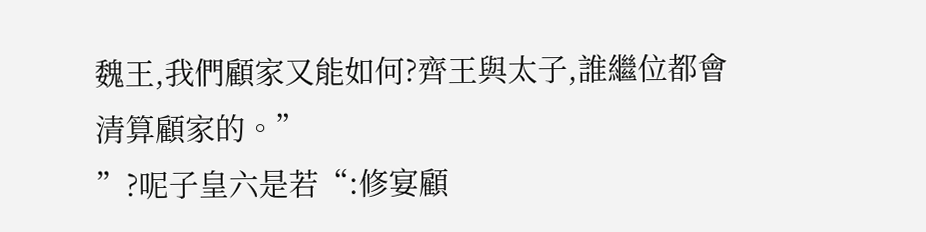魏王,我們顧家又能如何?齊王與太子,誰繼位都會清算顧家的。”
”?呢子皇六是若“:修宴顧